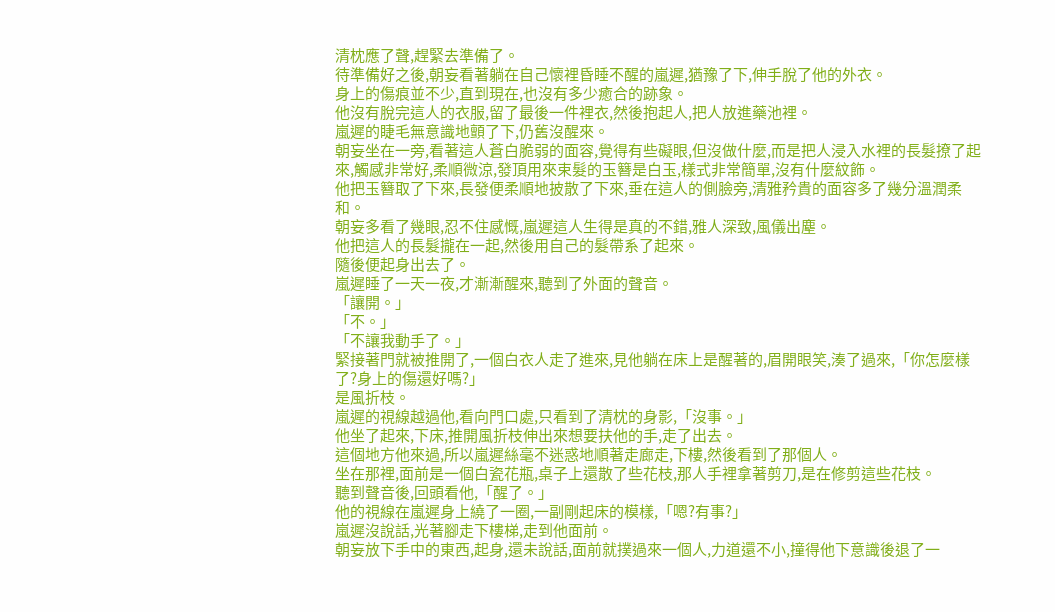清枕應了聲,趕緊去準備了。
待準備好之後,朝妄看著躺在自己懷裡昏睡不醒的嵐遲,猶豫了下,伸手脫了他的外衣。
身上的傷痕並不少,直到現在,也沒有多少癒合的跡象。
他沒有脫完這人的衣服,留了最後一件裡衣,然後抱起人,把人放進藥池裡。
嵐遲的睫毛無意識地顫了下,仍舊沒醒來。
朝妄坐在一旁,看著這人蒼白脆弱的面容,覺得有些礙眼,但沒做什麼,而是把人浸入水裡的長髮撩了起來,觸感非常好,柔順微涼,發頂用來束髮的玉簪是白玉,樣式非常簡單,沒有什麼紋飾。
他把玉簪取了下來,長發便柔順地披散了下來,垂在這人的側臉旁,清雅矜貴的面容多了幾分溫潤柔和。
朝妄多看了幾眼,忍不住感慨,嵐遲這人生得是真的不錯,雅人深致,風儀出塵。
他把這人的長髮攏在一起,然後用自己的髮帶系了起來。
隨後便起身出去了。
嵐遲睡了一天一夜,才漸漸醒來,聽到了外面的聲音。
「讓開。」
「不。」
「不讓我動手了。」
緊接著門就被推開了,一個白衣人走了進來,見他躺在床上是醒著的,眉開眼笑,湊了過來,「你怎麼樣了?身上的傷還好嗎?」
是風折枝。
嵐遲的視線越過他,看向門口處,只看到了清枕的身影,「沒事。」
他坐了起來,下床,推開風折枝伸出來想要扶他的手,走了出去。
這個地方他來過,所以嵐遲絲毫不迷惑地順著走廊走,下樓,然後看到了那個人。
坐在那裡,面前是一個白瓷花瓶,桌子上還散了些花枝,那人手裡拿著剪刀,是在修剪這些花枝。
聽到聲音後,回頭看他,「醒了。」
他的視線在嵐遲身上繞了一圈,一副剛起床的模樣,「嗯?有事?」
嵐遲沒說話,光著腳走下樓梯,走到他面前。
朝妄放下手中的東西,起身,還未說話,面前就撲過來一個人,力道還不小,撞得他下意識後退了一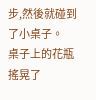步,然後就碰到了小桌子。
桌子上的花瓶搖晃了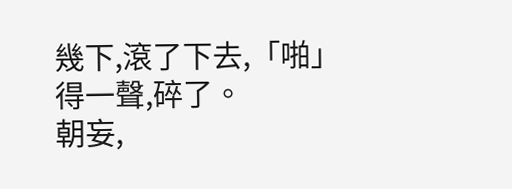幾下,滾了下去,「啪」得一聲,碎了。
朝妄,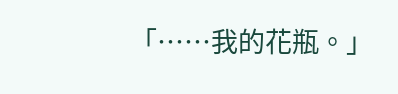「……我的花瓶。」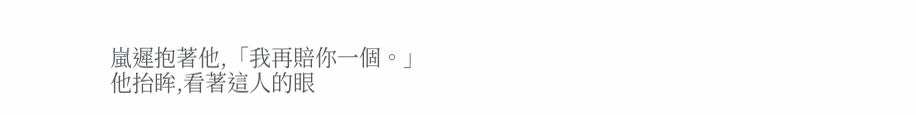嵐遲抱著他,「我再賠你一個。」
他抬眸,看著這人的眼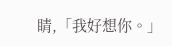睛,「我好想你。」